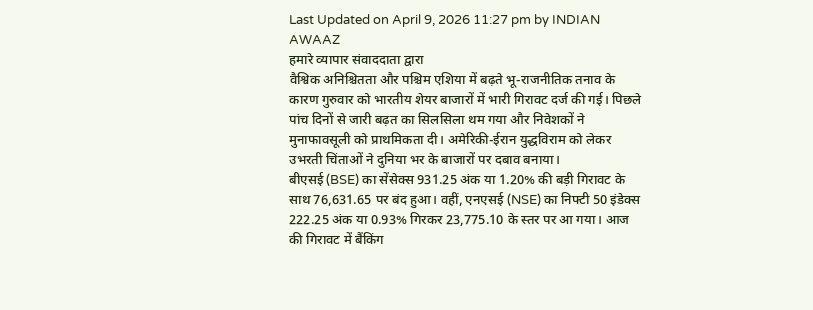Last Updated on April 9, 2026 11:27 pm by INDIAN AWAAZ
हमारे व्यापार संवाददाता द्वारा
वैश्विक अनिश्चितता और पश्चिम एशिया में बढ़ते भू-राजनीतिक तनाव के कारण गुरुवार को भारतीय शेयर बाजारों में भारी गिरावट दर्ज की गई। पिछले पांच दिनों से जारी बढ़त का सिलसिला थम गया और निवेशकों ने मुनाफावसूली को प्राथमिकता दी। अमेरिकी-ईरान युद्धविराम को लेकर उभरती चिंताओं ने दुनिया भर के बाजारों पर दबाव बनाया।
बीएसई (BSE) का सेंसेक्स 931.25 अंक या 1.20% की बड़ी गिरावट के साथ 76,631.65 पर बंद हुआ। वहीं, एनएसई (NSE) का निफ्टी 50 इंडेक्स 222.25 अंक या 0.93% गिरकर 23,775.10 के स्तर पर आ गया। आज की गिरावट में बैंकिंग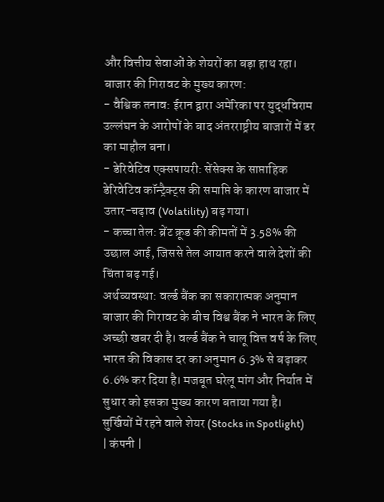और वित्तीय सेवाओं के शेयरों का बड़ा हाथ रहा।
बाजार की गिरावट के मुख्य कारण:
- वैश्विक तनाव: ईरान द्वारा अमेरिका पर युद्धविराम उल्लंघन के आरोपों के बाद अंतरराष्ट्रीय बाजारों में डर का माहौल बना।
- डेरिवेटिव एक्सपायरी: सेंसेक्स के साप्ताहिक डेरिवेटिव कॉन्ट्रैक्ट्स की समाप्ति के कारण बाजार में उतार-चढ़ाव (Volatility) बढ़ गया।
- कच्चा तेल: ब्रेंट क्रूड की कीमतों में 3.58% की उछाल आई, जिससे तेल आयात करने वाले देशों की चिंता बढ़ गई।
अर्थव्यवस्था: वर्ल्ड बैंक का सकारात्मक अनुमान
बाजार की गिरावट के बीच विश्व बैंक ने भारत के लिए अच्छी खबर दी है। वर्ल्ड बैंक ने चालू वित्त वर्ष के लिए भारत की विकास दर का अनुमान 6.3% से बढ़ाकर 6.6% कर दिया है। मजबूत घरेलू मांग और निर्यात में सुधार को इसका मुख्य कारण बताया गया है।
सुर्खियों में रहने वाले शेयर (Stocks in Spotlight)
| कंपनी |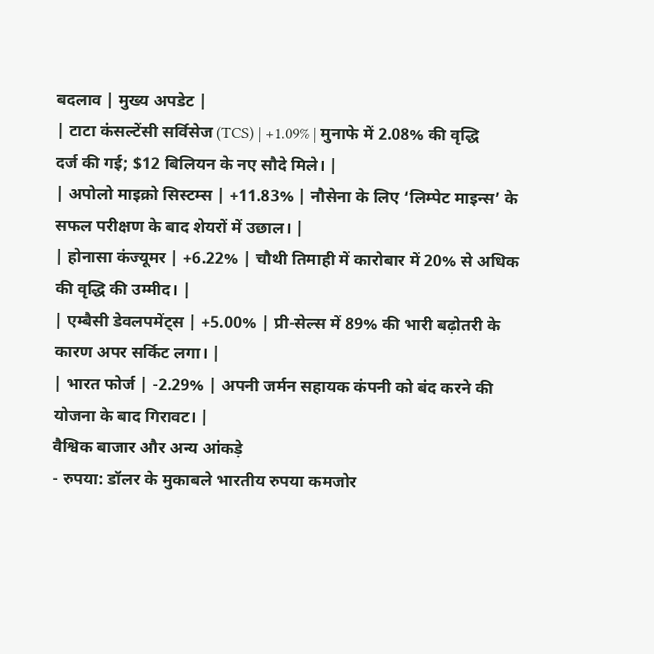बदलाव | मुख्य अपडेट |
| टाटा कंसल्टेंसी सर्विसेज (TCS) | +1.09% | मुनाफे में 2.08% की वृद्धि दर्ज की गई; $12 बिलियन के नए सौदे मिले। |
| अपोलो माइक्रो सिस्टम्स | +11.83% | नौसेना के लिए ‘लिम्पेट माइन्स’ के सफल परीक्षण के बाद शेयरों में उछाल। |
| होनासा कंज्यूमर | +6.22% | चौथी तिमाही में कारोबार में 20% से अधिक की वृद्धि की उम्मीद। |
| एम्बैसी डेवलपमेंट्स | +5.00% | प्री-सेल्स में 89% की भारी बढ़ोतरी के कारण अपर सर्किट लगा। |
| भारत फोर्ज | -2.29% | अपनी जर्मन सहायक कंपनी को बंद करने की योजना के बाद गिरावट। |
वैश्विक बाजार और अन्य आंकड़े
- रुपया: डॉलर के मुकाबले भारतीय रुपया कमजोर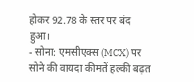होकर 92.78 के स्तर पर बंद हुआ।
- सोना: एमसीएक्स (MCX) पर सोने की वायदा कीमतें हल्की बढ़त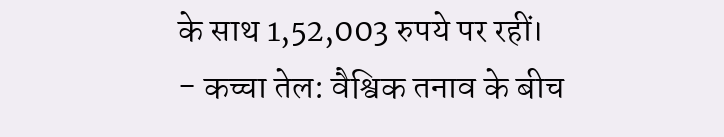के साथ 1,52,003 रुपये पर रहीं।
- कच्चा तेल: वैश्विक तनाव के बीच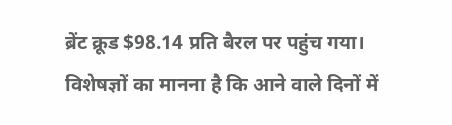ब्रेंट क्रूड $98.14 प्रति बैरल पर पहुंच गया।
विशेषज्ञों का मानना है कि आने वाले दिनों में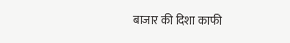बाजार की दिशा काफी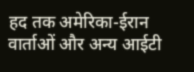हद तक अमेरिका-ईरान वार्ताओं और अन्य आईटी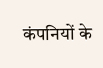कंपनियों के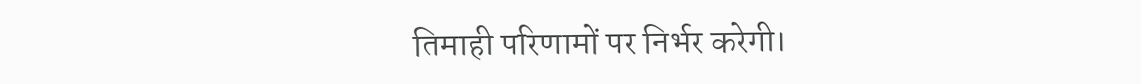तिमाही परिणामों पर निर्भर करेगी।